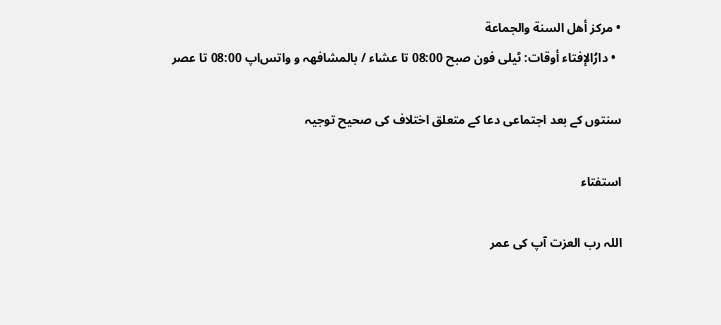• مركز أهل السنة والجماعة
  • دارُالإفتاء أوقات: ٹیلی فون صبح 08:00 تا عشاء / بالمشافھہ و واتس‌اپ 08:00 تا عصر

سنتوں کے بعد اجتماعی دعا کے متعلق اختلاف کی صحیح توجیہ

استفتاء

اللہ رب العزت آپ کی عمر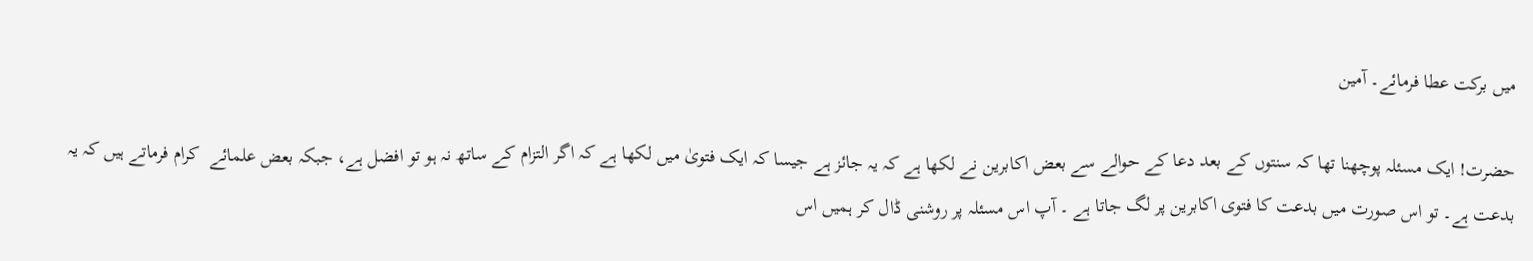میں برکت عطا فرمائے۔ آمین

حضرت! ایک مسئلہ پوچھنا تھا کہ سنتوں کے بعد دعا کے حوالے سے بعض اکابرین نے لکھا ہے کہ یہ جائز ہے جیسا کہ ایک فتویٰ میں لکھا ہے کہ اگر التزام کے ساتھ نہ ہو تو افضل ہے، جبکہ بعض علمائے  کرام فرماتے ہیں کہ یہ بدعت ہے۔ تو اس صورت میں بدعت کا فتوی اکابرین پر لگ جاتا ہے ۔ آپ اس مسئلہ پر روشنی ڈال کر ہمیں اس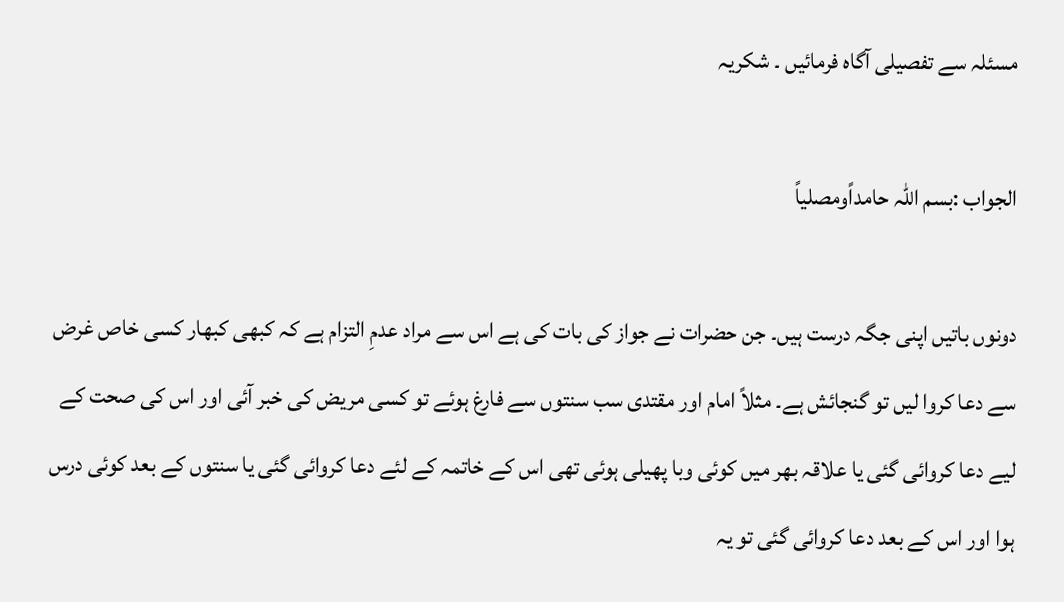مسئلہ سے تفصیلی آگاہ فرمائیں ۔ شکریہ

الجواب :بسم اللہ حامداًومصلیاً

دونوں باتیں اپنی جگہ درست ہیں۔ جن حضرات نے جواز کی بات کی ہے اس سے مراد عدمِ التزام ہے کہ کبھی کبھار کسی خاص غرض سے دعا کروا لیں تو گنجائش ہے۔ مثلاً امام اور مقتدی سب سنتوں سے فارغ ہوئے تو کسی مریض کی خبر آئی اور اس کی صحت کے لیے دعا کروائی گئی یا علاقہ بھر میں کوئی وبا پھیلی ہوئی تھی اس کے خاتمہ کے لئے دعا کروائی گئی یا سنتوں کے بعد کوئی درس ہوا اور اس کے بعد دعا کروائی گئی تو یہ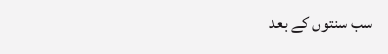سب سنتوں کے بعد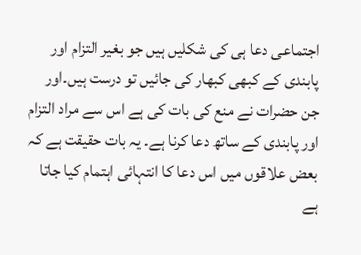اجتماعی دعا ہی کی شکلیں ہیں جو بغیر التزام اور پابندی کے کبھی کبھار کی جائیں تو درست ہیں۔اور جن حضرات نے منع کی بات کی ہے اس سے مراد التزام اور پابندی کے ساتھ دعا کرنا ہے۔ یہ بات حقیقت ہے کہ بعض علاقوں میں اس دعا کا انتہائی اہتمام کیا جاتا ہے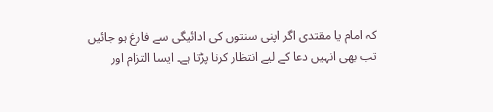کہ امام یا مقتدی اگر اپنی سنتوں کی ادائیگی سے فارغ ہو جائیں تب بھی انہیں دعا کے لیے انتظار کرنا پڑتا ہے۔ ایسا التزام اور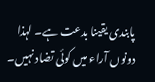پابندی یقینا بدعت ہے۔ لہذا دونوں آراء میں کوئی تضاد نہیں۔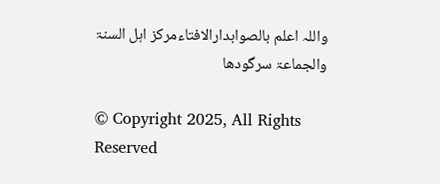واللہ اعلم بالصوابدارالافتاءمرکز اہل السنۃ والجماعۃ سرگودھا

© Copyright 2025, All Rights Reserved